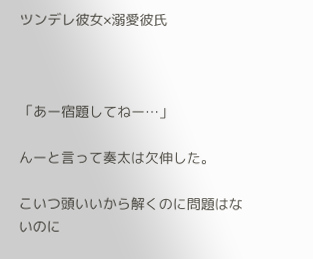ツンデレ彼女×溺愛彼氏



「あー宿題してねー…」

んーと言って奏太は欠伸した。

こいつ頭いいから解くのに問題はないのに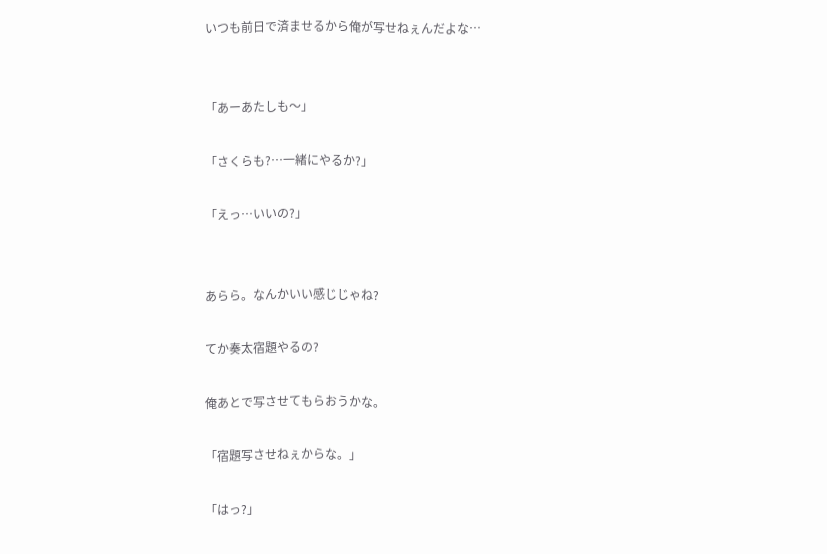いつも前日で済ませるから俺が写せねぇんだよな…


「あーあたしも〜」

「さくらも?…一緒にやるか?」

「えっ…いいの?」


あらら。なんかいい感じじゃね?

てか奏太宿題やるの?

俺あとで写させてもらおうかな。

「宿題写させねぇからな。」

「はっ?」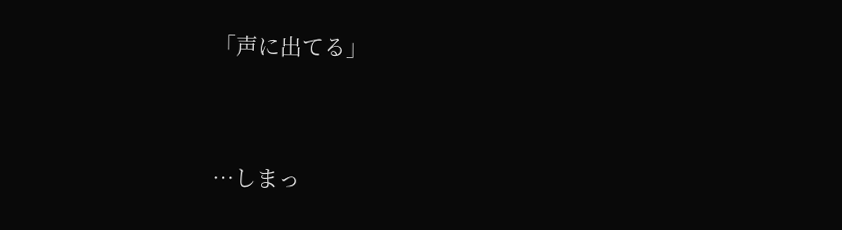「声に出てる」




…しまっ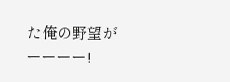た俺の野望がーーーー!